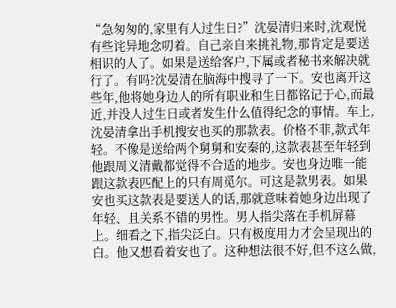“急匆匆的,家里有人过生日?”沈晏清归来时,沈观悦有些诧异地念叨着。自己亲自来挑礼物,那肯定是要送相识的人了。如果是送给客户,下属或者秘书来解决就行了。有吗?沈晏清在脑海中搜寻了一下。安也离开这些年,他将她身边人的所有职业和生日都铭记于心,而最近,并没人过生日或者发生什么值得纪念的事情。车上,沈晏清拿出手机搜安也买的那款表。价格不菲,款式年轻。不像是送给两个舅舅和安秦的,这款表甚至年轻到他跟周义清戴都觉得不合适的地步。安也身边唯一能跟这款表匹配上的只有周觅尔。可这是款男表。如果安也买这款表是要送人的话,那就意味着她身边出现了年轻、且关系不错的男性。男人指尖落在手机屏幕上。细看之下,指尖泛白。只有极度用力才会呈现出的白。他又想看着安也了。这种想法很不好,但不这么做,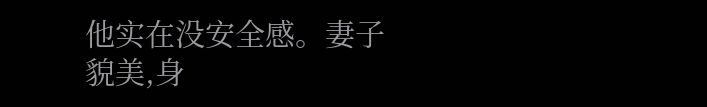他实在没安全感。妻子貌美,身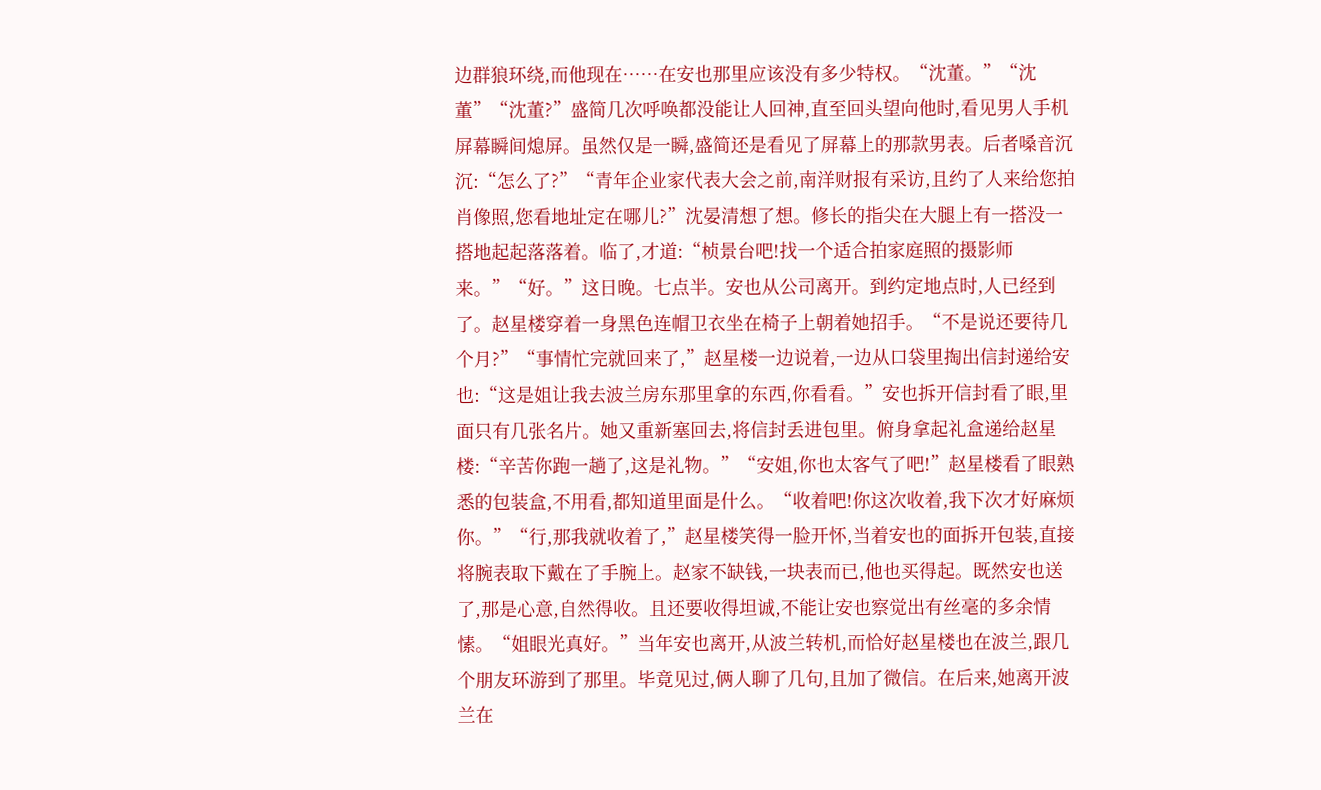边群狼环绕,而他现在……在安也那里应该没有多少特权。“沈董。”“沈董”“沈董?”盛简几次呼唤都没能让人回神,直至回头望向他时,看见男人手机屏幕瞬间熄屏。虽然仅是一瞬,盛简还是看见了屏幕上的那款男表。后者嗓音沉沉:“怎么了?”“青年企业家代表大会之前,南洋财报有采访,且约了人来给您拍肖像照,您看地址定在哪儿?”沈晏清想了想。修长的指尖在大腿上有一搭没一搭地起起落落着。临了,才道:“桢景台吧!找一个适合拍家庭照的摄影师来。”“好。”这日晚。七点半。安也从公司离开。到约定地点时,人已经到了。赵星楼穿着一身黑色连帽卫衣坐在椅子上朝着她招手。“不是说还要待几个月?”“事情忙完就回来了,”赵星楼一边说着,一边从口袋里掏出信封递给安也:“这是姐让我去波兰房东那里拿的东西,你看看。”安也拆开信封看了眼,里面只有几张名片。她又重新塞回去,将信封丢进包里。俯身拿起礼盒递给赵星楼:“辛苦你跑一趟了,这是礼物。”“安姐,你也太客气了吧!”赵星楼看了眼熟悉的包装盒,不用看,都知道里面是什么。“收着吧!你这次收着,我下次才好麻烦你。”“行,那我就收着了,”赵星楼笑得一脸开怀,当着安也的面拆开包装,直接将腕表取下戴在了手腕上。赵家不缺钱,一块表而已,他也买得起。既然安也送了,那是心意,自然得收。且还要收得坦诚,不能让安也察觉出有丝毫的多余情愫。“姐眼光真好。”当年安也离开,从波兰转机,而恰好赵星楼也在波兰,跟几个朋友环游到了那里。毕竟见过,俩人聊了几句,且加了微信。在后来,她离开波兰在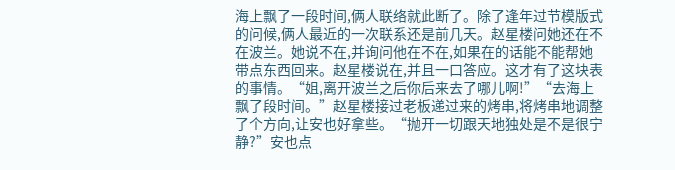海上飘了一段时间,俩人联络就此断了。除了逢年过节模版式的问候,俩人最近的一次联系还是前几天。赵星楼问她还在不在波兰。她说不在,并询问他在不在,如果在的话能不能帮她带点东西回来。赵星楼说在,并且一口答应。这才有了这块表的事情。“姐,离开波兰之后你后来去了哪儿啊!”“去海上飘了段时间。”赵星楼接过老板递过来的烤串,将烤串地调整了个方向,让安也好拿些。“抛开一切跟天地独处是不是很宁静?”安也点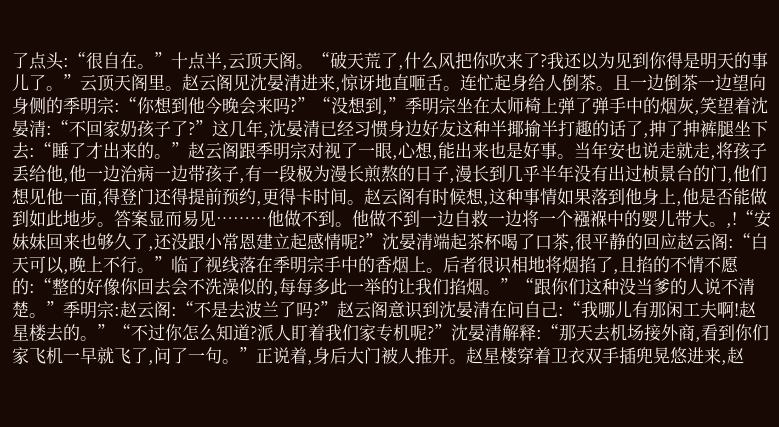了点头:“很自在。”十点半,云顶天阁。“破天荒了,什么风把你吹来了?我还以为见到你得是明天的事儿了。”云顶天阁里。赵云阁见沈晏清进来,惊讶地直咂舌。连忙起身给人倒茶。且一边倒茶一边望向身侧的季明宗:“你想到他今晚会来吗?”“没想到,”季明宗坐在太师椅上弹了弹手中的烟灰,笑望着沈晏清:“不回家奶孩子了?”这几年,沈晏清已经习惯身边好友这种半揶揄半打趣的话了,抻了抻裤腿坐下去:“睡了才出来的。”赵云阁跟季明宗对视了一眼,心想,能出来也是好事。当年安也说走就走,将孩子丢给他,他一边治病一边带孩子,有一段极为漫长煎熬的日子,漫长到几乎半年没有出过桢景台的门,他们想见他一面,得登门还得提前预约,更得卡时间。赵云阁有时候想,这种事情如果落到他身上,他是否能做到如此地步。答案显而易见………他做不到。他做不到一边自救一边将一个襁褓中的婴儿带大。,!“安妹妹回来也够久了,还没跟小常恩建立起感情呢?”沈晏清端起茶杯喝了口茶,很平静的回应赵云阁:“白天可以,晚上不行。”临了视线落在季明宗手中的香烟上。后者很识相地将烟掐了,且掐的不情不愿的:“整的好像你回去会不洗澡似的,每每多此一举的让我们掐烟。”“跟你们这种没当爹的人说不清楚。”季明宗:赵云阁:“不是去波兰了吗?”赵云阁意识到沈晏清在问自己:“我哪儿有那闲工夫啊!赵星楼去的。”“不过你怎么知道?派人盯着我们家专机呢?”沈晏清解释:“那天去机场接外商,看到你们家飞机一早就飞了,问了一句。”正说着,身后大门被人推开。赵星楼穿着卫衣双手插兜晃悠进来,赵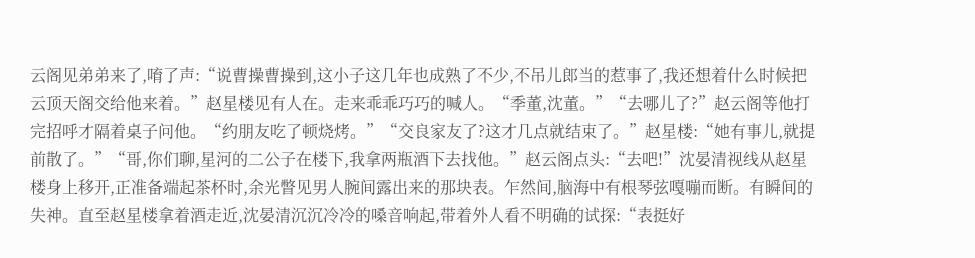云阁见弟弟来了,唷了声:“说曹操曹操到,这小子这几年也成熟了不少,不吊儿郎当的惹事了,我还想着什么时候把云顶天阁交给他来着。”赵星楼见有人在。走来乖乖巧巧的喊人。“季董,沈董。”“去哪儿了?”赵云阁等他打完招呼才隔着桌子问他。“约朋友吃了顿烧烤。”“交良家友了?这才几点就结束了。”赵星楼:“她有事儿,就提前散了。”“哥,你们聊,星河的二公子在楼下,我拿两瓶酒下去找他。”赵云阁点头:“去吧!”沈晏清视线从赵星楼身上移开,正准备端起茶杯时,余光瞥见男人腕间露出来的那块表。乍然间,脑海中有根琴弦嘎嘣而断。有瞬间的失神。直至赵星楼拿着酒走近,沈晏清沉沉冷冷的嗓音响起,带着外人看不明确的试探:“表挺好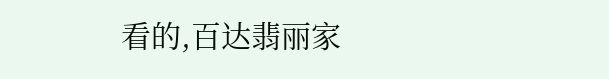看的,百达翡丽家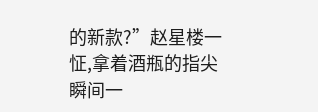的新款?”赵星楼一怔,拿着酒瓶的指尖瞬间一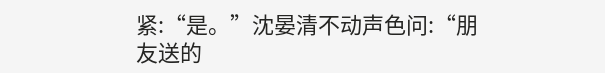紧:“是。”沈晏清不动声色问:“朋友送的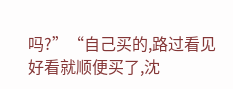吗?”“自己买的,路过看见好看就顺便买了,沈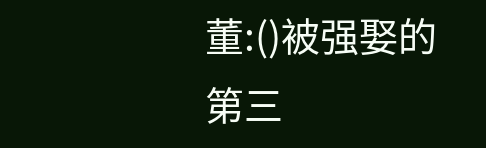董:()被强娶的第三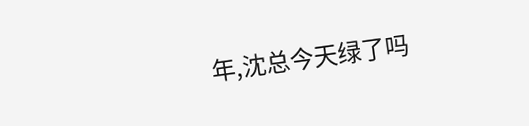年,沈总今天绿了吗